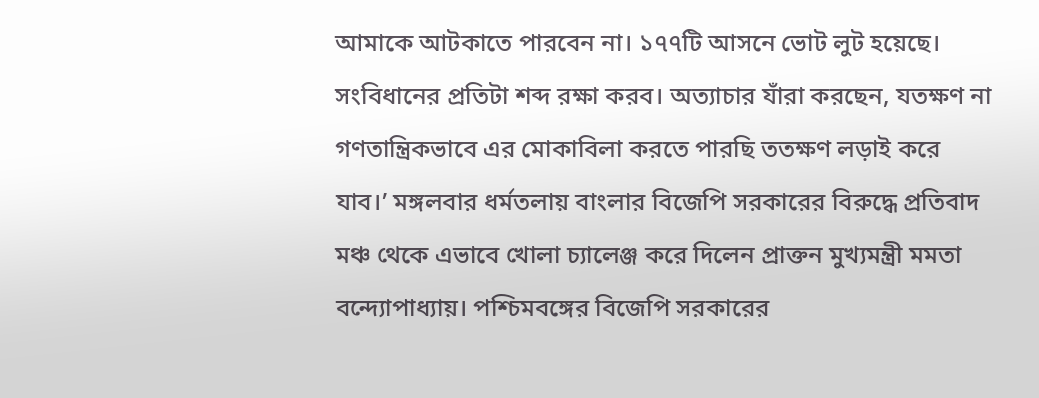আমাকে আটকাতে পারবেন না। ১৭৭টি আসনে ভোট লুট হয়েছে। সংবিধানের প্রতিটা শব্দ রক্ষা করব। অত্যাচার যাঁরা করছেন, যতক্ষণ না গণতান্ত্রিকভাবে এর মোকাবিলা করতে পারছি ততক্ষণ লড়াই করে যাব।’ মঙ্গলবার ধর্মতলায় বাংলার বিজেপি সরকারের বিরুদ্ধে প্রতিবাদ মঞ্চ থেকে এভাবে খোলা চ্যালেঞ্জ করে দিলেন প্রাক্তন মুখ্যমন্ত্রী মমতা বন্দ্যোপাধ্যায়। পশ্চিমবঙ্গের বিজেপি সরকারের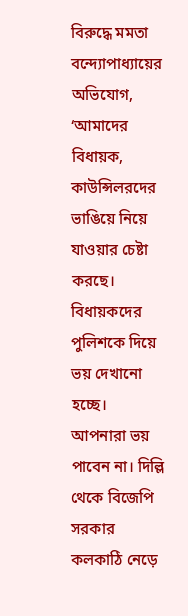বিরুদ্ধে মমতা বন্দ্যোপাধ্যায়ের অভিযোগ, ‘আমাদের বিধায়ক, কাউন্সিলরদের ভাঙিয়ে নিয়ে যাওয়ার চেষ্টা করছে। বিধায়কদের পুলিশকে দিয়ে ভয় দেখানো হচ্ছে।
আপনারা ভয় পাবেন না। দিল্লি থেকে বিজেপি সরকার কলকাঠি নেড়ে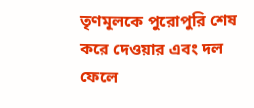তৃণমূলকে পুরোপুরি শেষ করে দেওয়ার এবং দল ফেলে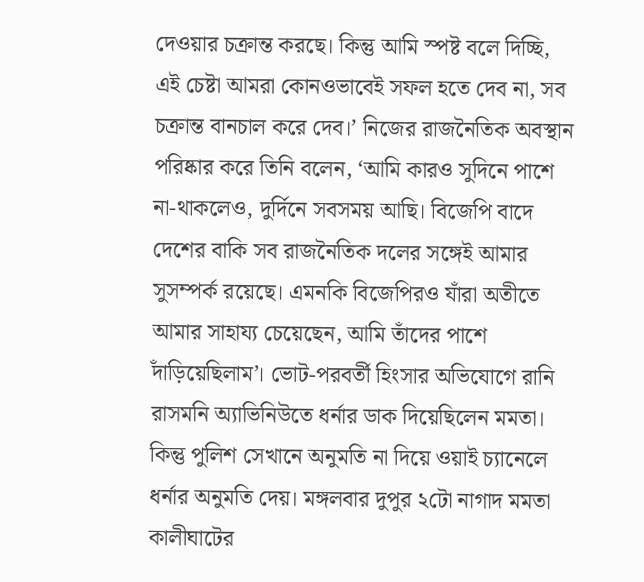দেওয়ার চক্রান্ত করছে। কিন্তু আমি স্পষ্ট বলে দিচ্ছি, এই চেষ্টা আমরা কোনওভাবেই সফল হতে দেব না, সব চক্রান্ত বানচাল করে দেব।’ নিজের রাজনৈতিক অবস্থান পরিষ্কার করে তিনি বলেন, ‘আমি কারও সুদিনে পাশে না-থাকলেও, দুর্দিনে সবসময় আছি। বিজেপি বাদে দেশের বাকি সব রাজনৈতিক দলের সঙ্গেই আমার সুসম্পর্ক রয়েছে। এমনকি বিজেপিরও যাঁরা অতীতে আমার সাহায্য চেয়েছেন, আমি তাঁদের পাশে দাঁড়িয়েছিলাম’। ভোট-পরবর্তী হিংসার অভিযোগে রানি রাসমনি অ্যাভিনিউতে ধর্নার ডাক দিয়েছিলেন মমতা।
কিন্তু পুলিশ সেখানে অনুমতি না দিয়ে ওয়াই চ্যানেলে ধর্নার অনুমতি দেয়। মঙ্গলবার দুপুর ২টো নাগাদ মমতা কালীঘাটের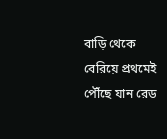বাড়ি থেকে বেরিয়ে প্রথমেই পৌঁছে যান রেড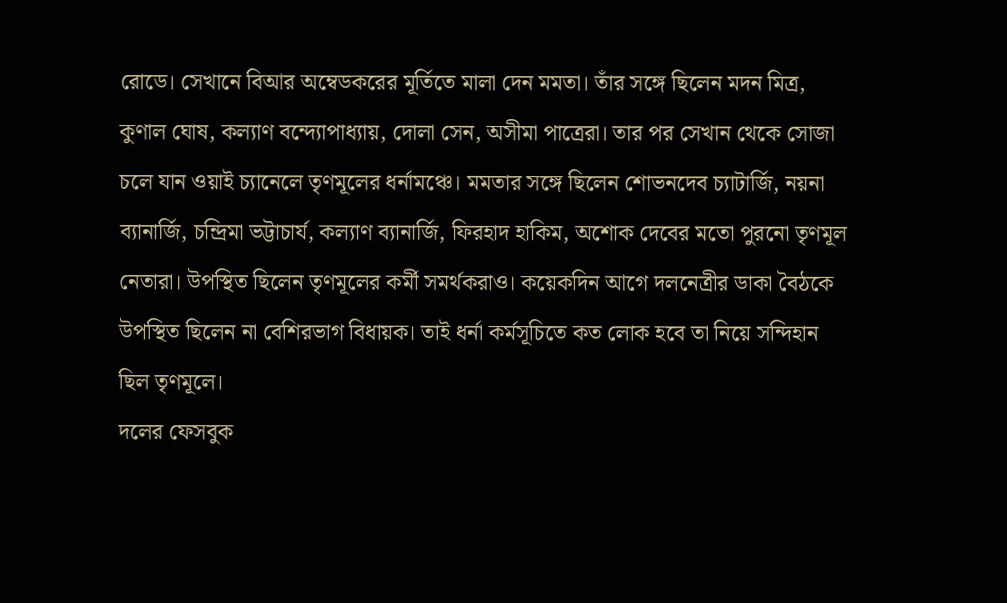রোডে। সেখানে বিআর অম্বেডকরের মূর্তিতে মালা দেন মমতা। তাঁর সঙ্গে ছিলেন মদন মিত্র, কুণাল ঘোষ, কল্যাণ বন্দ্যোপাধ্যায়, দোলা সেন, অসীমা পাত্রেরা। তার পর সেখান থেকে সোজা চলে যান ওয়াই চ্যানেলে তৃণমূলের ধর্নামঞ্চে। মমতার সঙ্গে ছিলেন শোভনদেব চ্যাটার্জি, নয়না ব্যানার্জি, চন্দ্রিমা ভট্টাচার্য, কল্যাণ ব্যানার্জি, ফিরহাদ হাকিম, অশোক দেবের মতো পুরনো তৃণমূল নেতারা। উপস্থিত ছিলেন তৃণমূলের কর্মী সমর্থকরাও। কয়েকদিন আগে দলনেত্রীর ডাকা বৈঠকে উপস্থিত ছিলেন না বেশিরভাগ বিধায়ক। তাই ধর্না কর্মসূচিতে কত লোক হবে তা নিয়ে সন্দিহান ছিল তৃণমূলে।
দলের ফেসবুক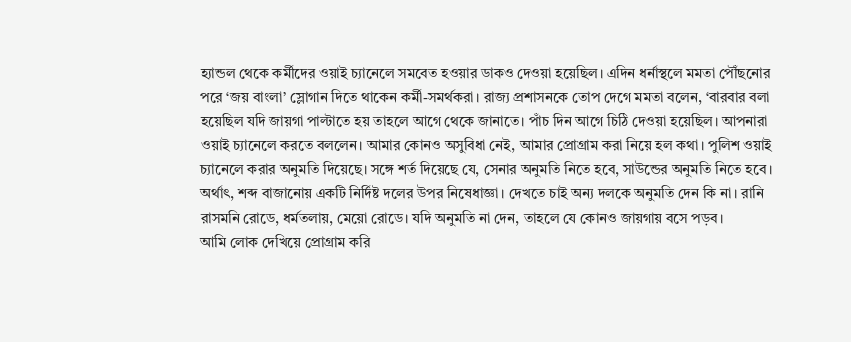হ্যান্ডল থেকে কর্মীদের ওয়াই চ্যানেলে সমবেত হওয়ার ডাকও দেওয়া হয়েছিল। এদিন ধর্নাস্থলে মমতা পৌঁছনোর পরে ‘জয় বাংলা’ স্লোগান দিতে থাকেন কর্মী-সমর্থকরা। রাজ্য প্রশাসনকে তোপ দেগে মমতা বলেন, ‘বারবার বলা হয়েছিল যদি জায়গা পাল্টাতে হয় তাহলে আগে থেকে জানাতে। পাঁচ দিন আগে চিঠি দেওয়া হয়েছিল। আপনারা ওয়াই চ্যানেলে করতে বললেন। আমার কোনও অসুবিধা নেই, আমার প্রোগ্রাম করা নিয়ে হল কথা। পুলিশ ওয়াই চ্যানেলে করার অনুমতি দিয়েছে। সঙ্গে শর্ত দিয়েছে যে, সেনার অনুমতি নিতে হবে, সাউন্ডের অনুমতি নিতে হবে। অর্থাৎ, শব্দ বাজানোয় একটি নির্দিষ্ট দলের উপর নিষেধাজ্ঞা। দেখতে চাই অন্য দলকে অনুমতি দেন কি না। রানি রাসমনি রোডে, ধর্মতলায়, মেয়ো রোডে। যদি অনুমতি না দেন, তাহলে যে কোনও জায়গায় বসে পড়ব।
আমি লোক দেখিয়ে প্রোগ্রাম করি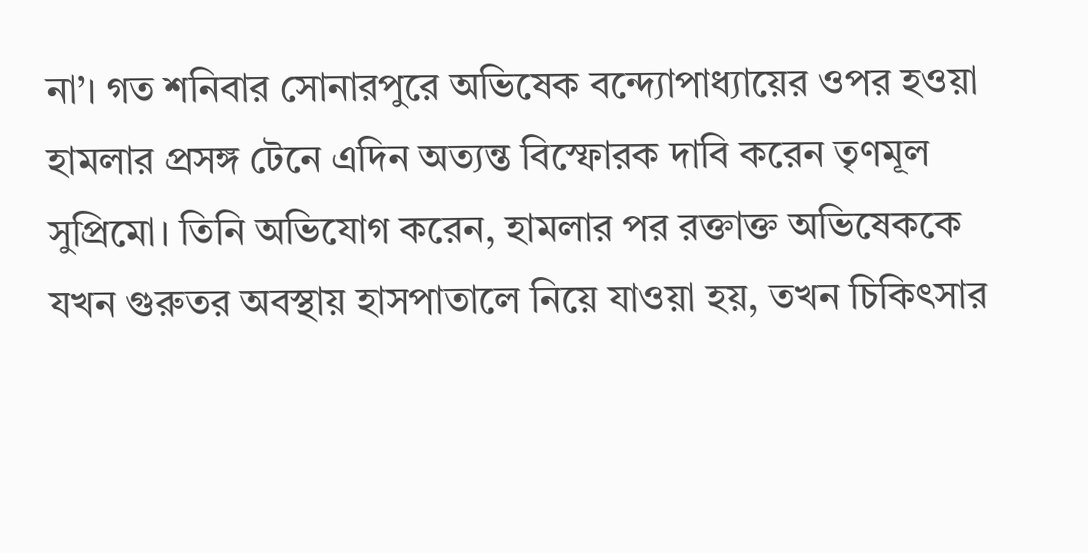না’। গত শনিবার সোনারপুরে অভিষেক বন্দ্যোপাধ্যায়ের ওপর হওয়া হামলার প্রসঙ্গ টেনে এদিন অত্যন্ত বিস্ফোরক দাবি করেন তৃণমূল সুপ্রিমো। তিনি অভিযোগ করেন, হামলার পর রক্তাক্ত অভিষেককে যখন গুরুতর অবস্থায় হাসপাতালে নিয়ে যাওয়া হয়, তখন চিকিৎসার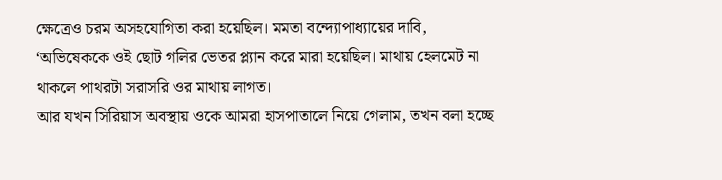ক্ষেত্রেও চরম অসহযোগিতা করা হয়েছিল। মমতা বন্দ্যোপাধ্যায়ের দাবি, ‘অভিষেককে ওই ছোট গলির ভেতর প্ল্যান করে মারা হয়েছিল। মাথায় হেলমেট না থাকলে পাথরটা সরাসরি ওর মাথায় লাগত।
আর যখন সিরিয়াস অবস্থায় ওকে আমরা হাসপাতালে নিয়ে গেলাম, তখন বলা হচ্ছে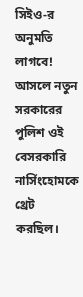সিইও-র অনুমতি লাগবে! আসলে নতুন সরকারের পুলিশ ওই বেসরকারি নার্সিংহোমকে থ্রেট করছিল।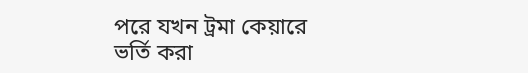পরে যখন ট্রমা কেয়ারে ভর্তি করা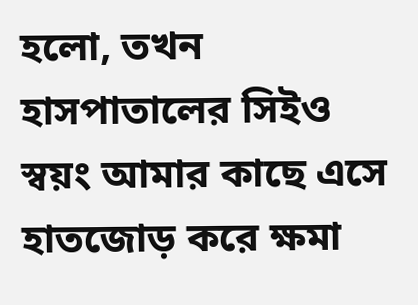হলো, তখন হাসপাতালের সিইও স্বয়ং আমার কাছে এসে হাতজোড় করে ক্ষমা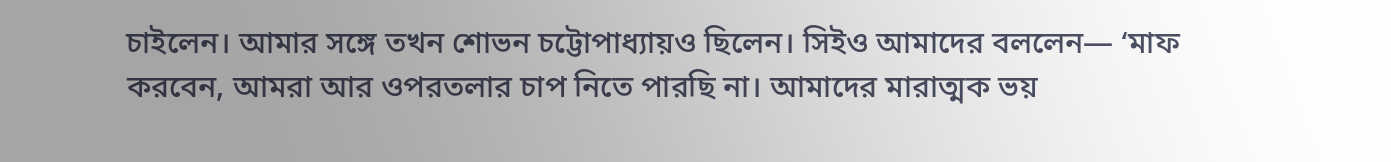চাইলেন। আমার সঙ্গে তখন শোভন চট্টোপাধ্যায়ও ছিলেন। সিইও আমাদের বললেন— ‘মাফ করবেন, আমরা আর ওপরতলার চাপ নিতে পারছি না। আমাদের মারাত্মক ভয়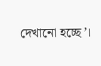দেখানো হচ্ছে’।